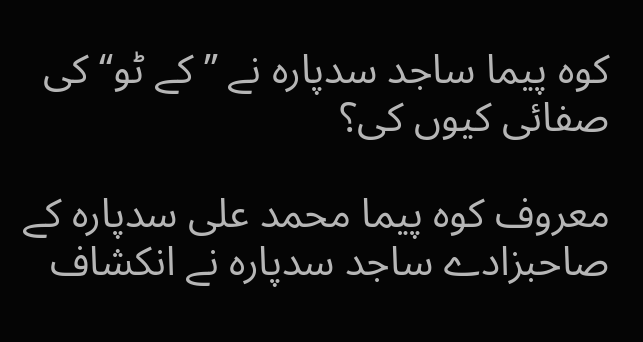کوہ پیما ساجد سدپارہ نے ’’کے ٹو‘‘ کی صفائی کیوں کی؟

معروف کوہ پیما محمد علی سدپارہ کے صاحبزادے ساجد سدپارہ نے انکشاف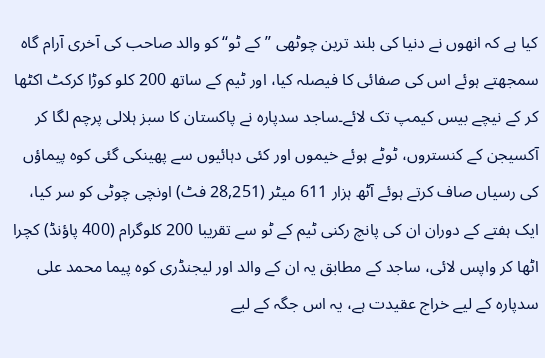کیا ہے کہ انھوں نے دنیا کی بلند ترین چوٹھی ’’کے ٹو‘‘ کو والد صاحب کی آخری آرام گاہ سمجھتے ہوئے اس کی صفائی کا فیصلہ کیا، اور ٹیم کے ساتھ 200 کلو کوڑا کرکٹ اکٹھا کر کے نیچے بیس کیمپ تک لائے۔ساجد سدپارہ نے پاکستان کا سبز ہلالی پرچم لگا کر آکسیجن کے کنستروں، ٹوٹے ہوئے خیموں اور کئی دہائیوں سے پھینکی گئی کوہ پیماؤں کی رسیاں صاف کرتے ہوئے آٹھ ہزار 611 میٹر (28,251 فٹ) اونچی چوٹی کو سر کیا، ایک ہفتے کے دوران ان کی پانچ رکنی ٹیم کے ٹو سے تقریبا 200 کلوگرام (400 پاؤنڈ) کچرا اٹھا کر واپس لائی، ساجد کے مطابق یہ ان کے والد اور لیجنڈری کوہ پیما محمد علی سدپارہ کے لیے خراج عقیدت ہے، یہ اس جگہ کے لیے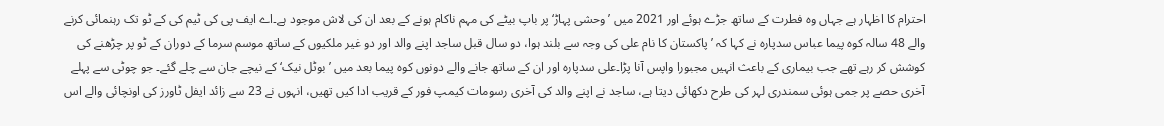احترام کا اظہار ہے جہاں وہ فطرت کے ساتھ جڑے ہوئے اور 2021 میں ’وحشی پہاڑ‘ پر باپ بیٹے کی مہم ناکام ہونے کے بعد ان کی لاش موجود ہے۔اے ایف پی کی ٹیم کی کے ٹو تک رہنمائی کرنے والے 48 سالہ کوہ پیما عباس سدپارہ نے کہا کہ ’پاکستان کا نام علی کی وجہ سے بلند ہوا، دو سال قبل ساجد اپنے والد اور دو غیر ملکیوں کے ساتھ موسم سرما کے دوران کے ٹو پر چڑھنے کی کوشش کر رہے تھے جب بیماری کے باعث انہیں مجبورا واپس آنا پڑا۔علی سدپارہ اور ان کے ساتھ جانے والے دونوں کوہ پیما بعد میں ’بوٹل نیک‘ کے نیچے جان سے چلے گئے۔ جو چوٹی سے پہلے آخری حصے پر جمی ہوئی سمندری لہر کی طرح دکھائی دیتا ہے، ساجد نے اپنے والد کی آخری رسومات کیمپ فور کے قریب ادا کیں تھیں، انہوں نے 23 سے زائد ایفل ٹاورز کی اونچائی والے اس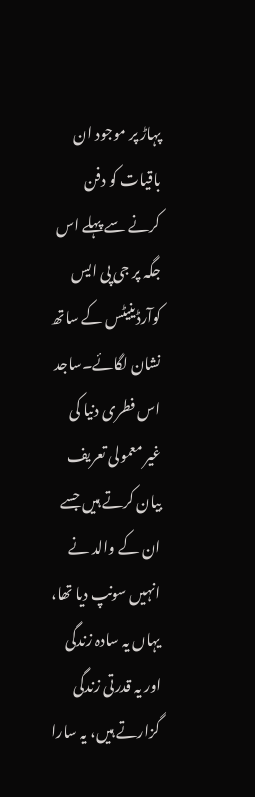پہاڑ پر موجود ان باقیات کو دفن کرنے سے پہلے اس جگہ پر جی پی ایس کوآرڈینیٹس کے ساتھ نشان لگائے۔ساجد اس فطری دنیا کی غیر معمولی تعریف بیان کرتے ہیں جسے ان کے والد نے انہیں سونپ دیا تھا، یہاں یہ سادہ زندگی اور یہ قدرتی زندگی گزارتے ہیں، یہ سارا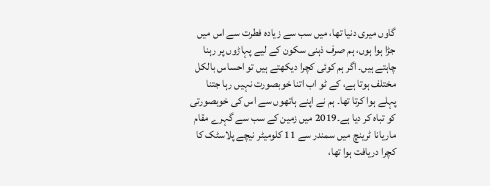گاوں میری دنیا تھا، میں سب سے زیادہ فطرت سے اس میں جڑا ہوا ہوں، ہم صرف ذہنی سکون کے لیے پہاڑوں پر رہنا چاہتے ہیں۔ اگر ہم کوئی کچرا دیکھتے ہیں تو احساس بالکل مختلف ہوتا ہے، کے ٹو اب اتنا خوبصورت نہیں رہا جتنا پہلے ہوا کرتا تھا۔ ہم نے اپنے ہاتھوں سے اس کی خوبصورتی کو تباہ کر دیا ہے۔2019 میں زمین کے سب سے گہرے مقام ماریانا ٹرینچ میں سمندر سے 11 کلومیٹر نیچے پلاسٹک کا کچرا دریافت ہوا تھا،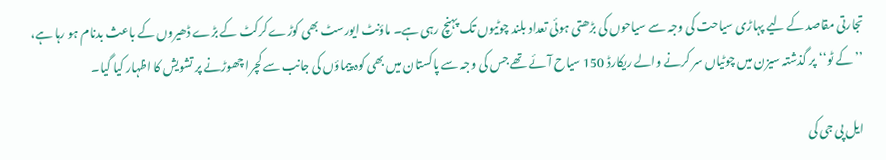تجارتی مقاصد کے لیے پہاڑی سیاحت کی وجہ سے سیاحوں کی بڑھتی ہوئی تعداد بلند چوٹیوں تک پہنچ رہی ہے۔ ماؤنٹ ایورسٹ بھی کوڑے کرکٹ کے بڑے ڈھیروں کے باعث بدنام ہو رہا ہے، ’’کے ٹو‘‘ پر گذشتہ سیزن میں چوٹیاں سر کرنے والے ریکارڈ 150 سیاح آئے تھے جس کی وجہ سے پاکستان میں بھی کوہ پیماؤں کی جانب سے کچرا چھوڑنے پر تشویش کا اظہار کیا گیا۔

ایل پی جی کی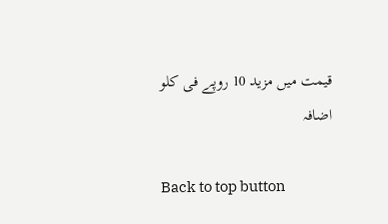قیمت میں مزید 10 روپے فی کلو اضافہ

Back to top button